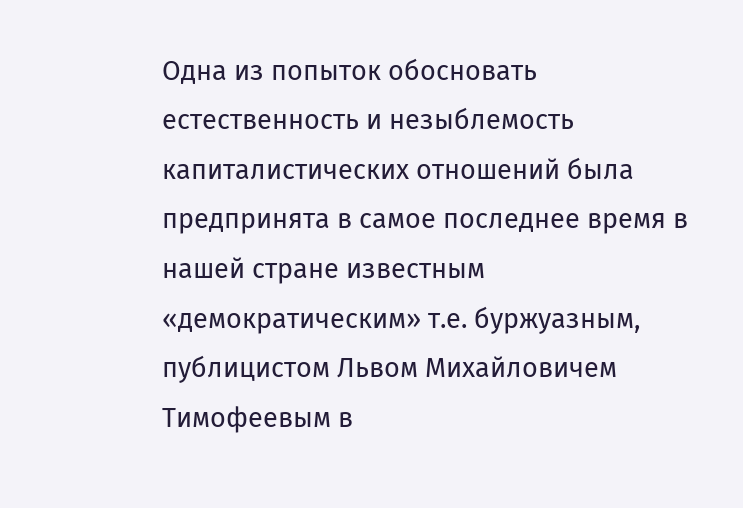Одна из попыток обосновать естественность и незыблемость капиталистических отношений была предпринята в самое последнее время в нашей стране известным «демократическим» т.е. буржуазным, публицистом Львом Михайловичем Тимофеевым в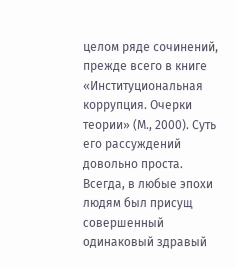целом ряде сочинений, прежде всего в книге «Институциональная коррупция. Очерки теории» (М., 2000). Суть его рассуждений довольно проста. Всегда, в любые эпохи людям был присущ совершенный одинаковый здравый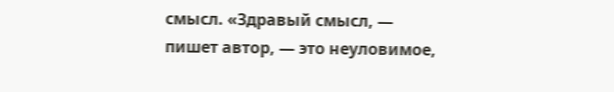смысл. «Здравый смысл, — пишет автор, — это неуловимое,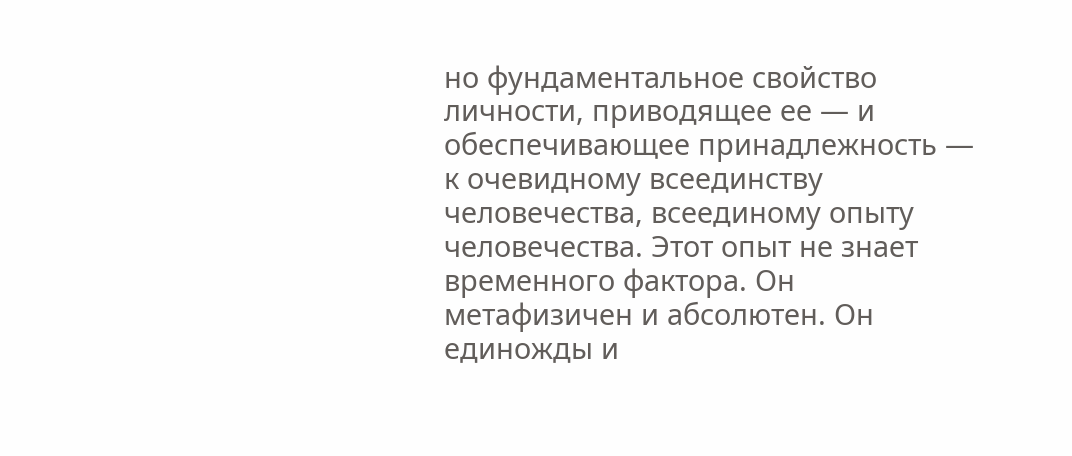но фундаментальное свойство личности, приводящее ее — и обеспечивающее принадлежность — к очевидному всеединству человечества, всеединому опыту человечества. Этот опыт не знает временного фактора. Он метафизичен и абсолютен. Он единожды и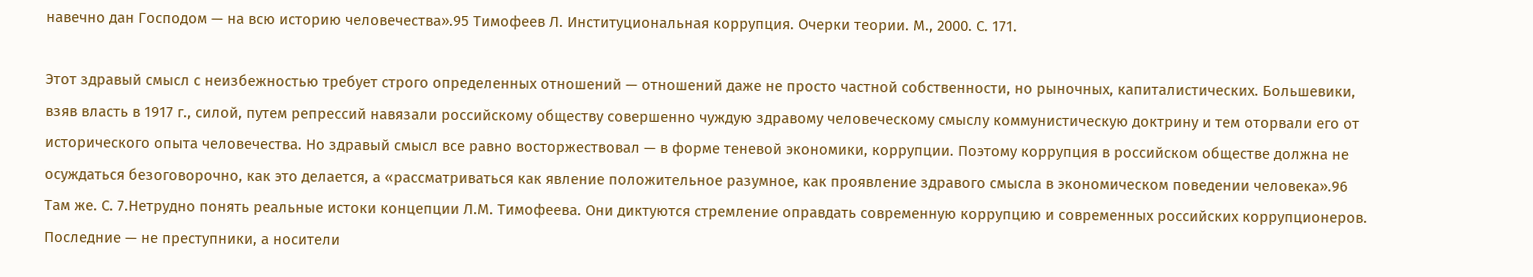навечно дан Господом — на всю историю человечества».95 Тимофеев Л. Институциональная коррупция. Очерки теории. М., 2000. С. 171.

Этот здравый смысл с неизбежностью требует строго определенных отношений — отношений даже не просто частной собственности, но рыночных, капиталистических. Большевики, взяв власть в 1917 г., силой, путем репрессий навязали российскому обществу совершенно чуждую здравому человеческому смыслу коммунистическую доктрину и тем оторвали его от исторического опыта человечества. Но здравый смысл все равно восторжествовал — в форме теневой экономики, коррупции. Поэтому коррупция в российском обществе должна не осуждаться безоговорочно, как это делается, а «рассматриваться как явление положительное разумное, как проявление здравого смысла в экономическом поведении человека».96 Там же. С. 7.Нетрудно понять реальные истоки концепции Л.М. Тимофеева. Они диктуются стремление оправдать современную коррупцию и современных российских коррупционеров. Последние — не преступники, а носители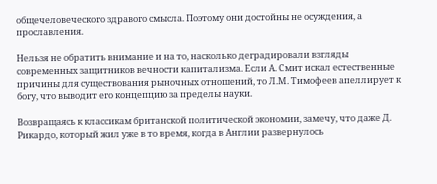общечеловеческого здравого смысла. Поэтому они достойны не осуждения, а прославления.

Нельзя не обратить внимание и на то, насколько деградировали взгляды современных защитников вечности капитализма. Если А. Смит искал естественные причины для существования рыночных отношений, то Л.М. Тимофеев апеллирует к богу, что выводит его концепцию за пределы науки.

Возвращаясь к классикам британской политической экономии, замечу, что даже Д. Рикардо, который жил уже в то время, когда в Англии развернулось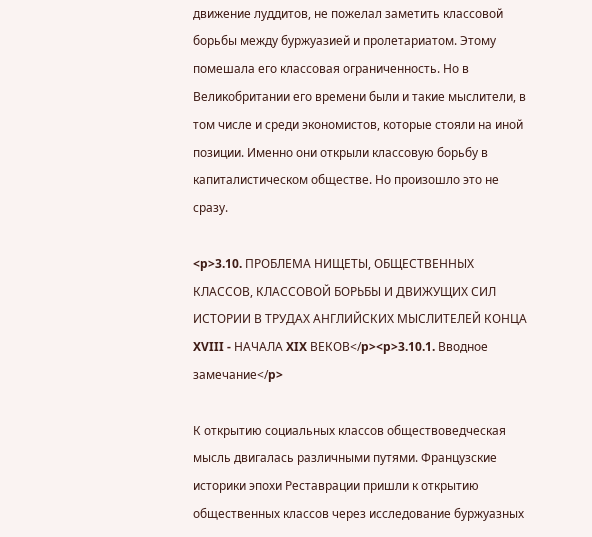движение луддитов, не пожелал заметить классовой борьбы между буржуазией и пролетариатом. Этому помешала его классовая ограниченность. Но в Великобритании его времени были и такие мыслители, в том числе и среди экономистов, которые стояли на иной позиции. Именно они открыли классовую борьбу в капиталистическом обществе. Но произошло это не сразу.

<p>3.10. ПРОБЛЕМА НИЩЕТЫ, ОБЩЕСТВЕННЫХ КЛАССОВ, КЛАССОВОЙ БОРЬБЫ И ДВИЖУЩИХ СИЛ ИСТОРИИ В ТРУДАХ АНГЛИЙСКИХ МЫСЛИТЕЛЕЙ КОНЦА XVIII - НАЧАЛА XIX ВЕКОВ</p><p>3.10.1. Вводное замечание</p>

К открытию социальных классов обществоведческая мысль двигалась различными путями. Французские историки эпохи Реставрации пришли к открытию общественных классов через исследование буржуазных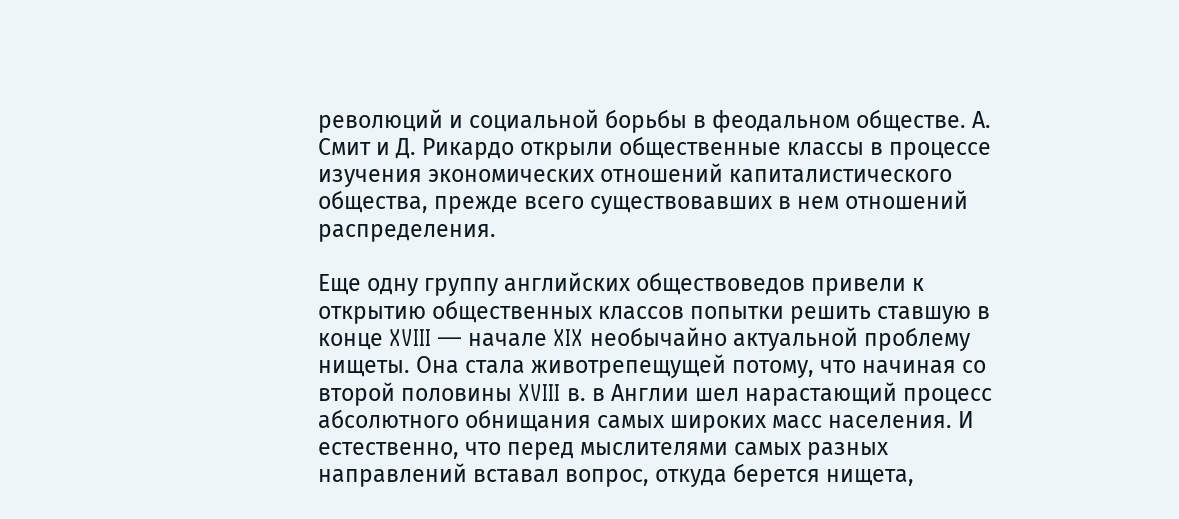революций и социальной борьбы в феодальном обществе. А. Смит и Д. Рикардо открыли общественные классы в процессе изучения экономических отношений капиталистического общества, прежде всего существовавших в нем отношений распределения.

Еще одну группу английских обществоведов привели к открытию общественных классов попытки решить ставшую в конце XVIII — начале XIX необычайно актуальной проблему нищеты. Она стала животрепещущей потому, что начиная со второй половины XVIII в. в Англии шел нарастающий процесс абсолютного обнищания самых широких масс населения. И естественно, что перед мыслителями самых разных направлений вставал вопрос, откуда берется нищета,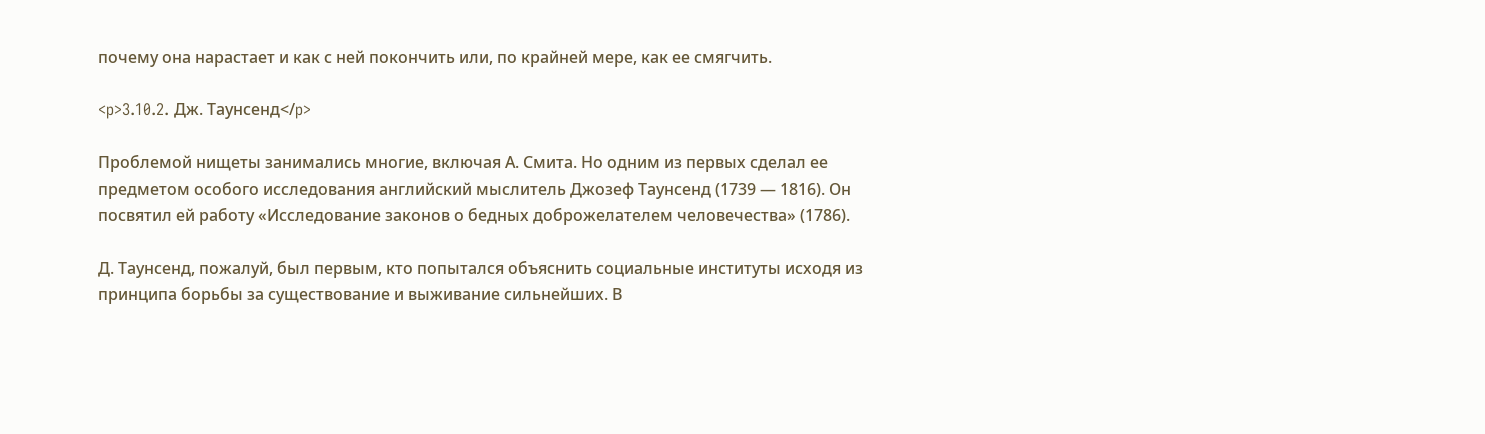почему она нарастает и как с ней покончить или, по крайней мере, как ее смягчить.

<p>3.10.2. Дж. Таунсенд</p>

Проблемой нищеты занимались многие, включая А. Смита. Но одним из первых сделал ее предметом особого исследования английский мыслитель Джозеф Таунсенд (1739 — 1816). Он посвятил ей работу «Исследование законов о бедных доброжелателем человечества» (1786).

Д. Таунсенд, пожалуй, был первым, кто попытался объяснить социальные институты исходя из принципа борьбы за существование и выживание сильнейших. В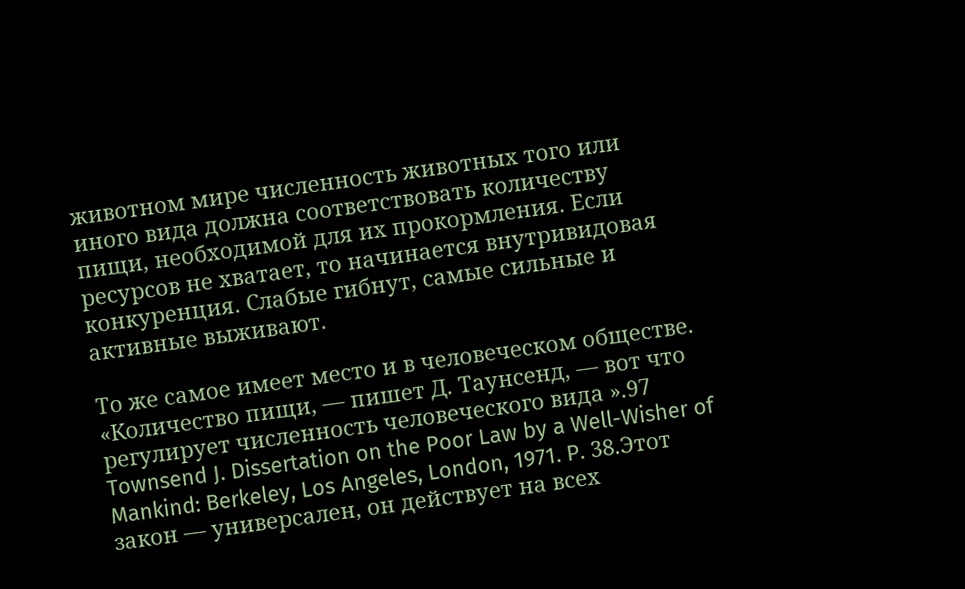животном мире численность животных того или иного вида должна соответствовать количеству пищи, необходимой для их прокормления. Если ресурсов не хватает, то начинается внутривидовая конкуренция. Слабые гибнут, самые сильные и активные выживают.

То же самое имеет место и в человеческом обществе. «Количество пищи, — пишет Д. Таунсенд, — вот что регулирует численность человеческого вида ».97 Townsend J. Dissertation on the Poor Law by a Well-Wisher of Mankind: Berkeley, Los Angeles, London, 1971. P. 38.Этот закон — универсален, он действует на всех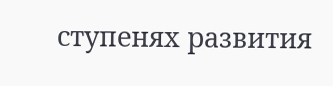ступенях развития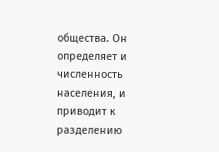общества. Он определяет и численность населения, и приводит к разделению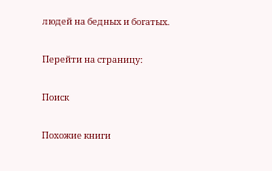людей на бедных и богатых.

Перейти на страницу:

Поиск

Похожие книги